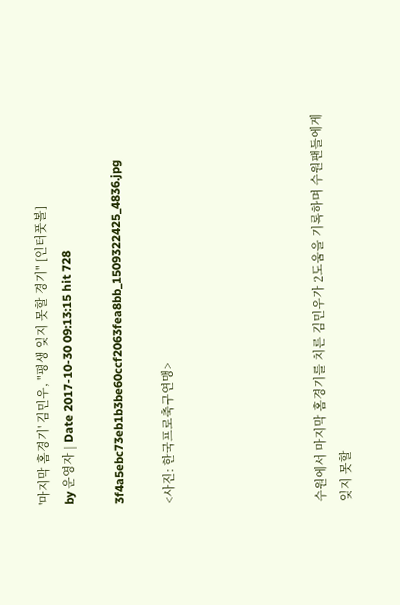'마지막 홈경기' 김민우, "평생 잊지 못할 경기" [인터풋볼]
by 운영자 | Date 2017-10-30 09:13:15 hit 728

3f4a5ebc73eb1b3be60ccf2063fea8bb_1509322425_4836.jpg

<사진: 한국프로축구연맹>





수원에서 마지막 홈경기를 치른 김민우가 2도움을 기록하며 수원팬들에게 잊지 못할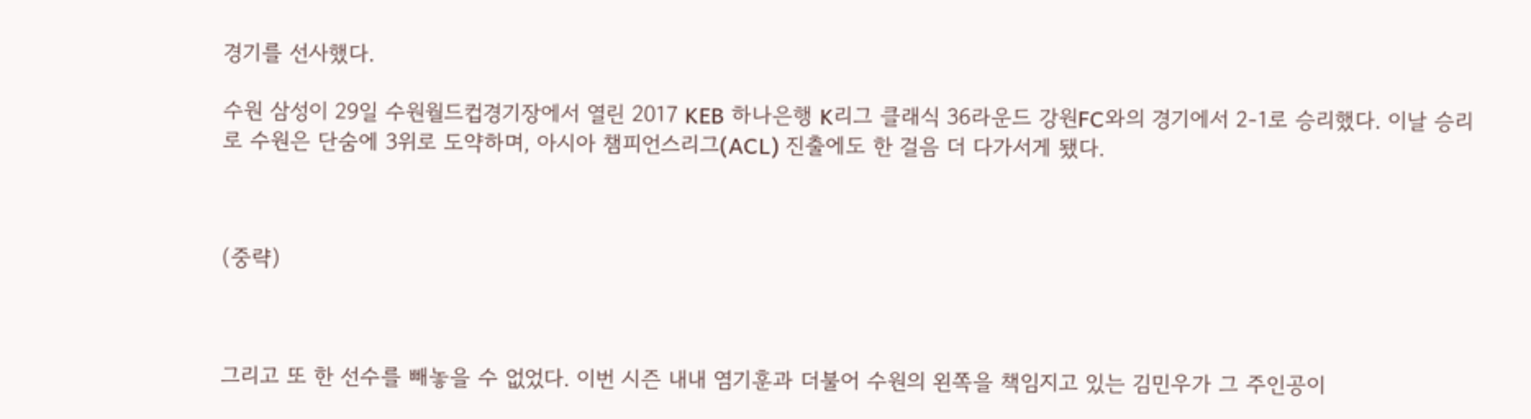경기를 선사했다.

수원 삼성이 29일 수원월드컵경기장에서 열린 2017 KEB 하나은행 K리그 클래식 36라운드 강원FC와의 경기에서 2-1로 승리했다. 이날 승리로 수원은 단숨에 3위로 도약하며, 아시아 챔피언스리그(ACL) 진출에도 한 걸음 더 다가서게 됐다.



(중략)



그리고 또 한 선수를 빼놓을 수 없었다. 이번 시즌 내내 염기훈과 더불어 수원의 왼쪽을 책임지고 있는 김민우가 그 주인공이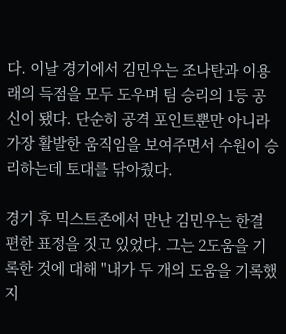다. 이날 경기에서 김민우는 조나탄과 이용래의 득점을 모두 도우며 팀 승리의 1등 공신이 됐다. 단순히 공격 포인트뿐만 아니라 가장 활발한 움직임을 보여주면서 수원이 승리하는데 토대를 닦아줬다.

경기 후 믹스트존에서 만난 김민우는 한결 편한 표정을 짓고 있었다. 그는 2도움을 기록한 것에 대해 "내가 두 개의 도움을 기록했지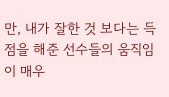만, 내가 잘한 것 보다는 득점을 해준 선수들의 움직임이 매우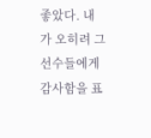좋았다. 내가 오히려 그 선수들에게 감사함을 표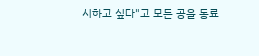시하고 싶다"고 모든 공을 동료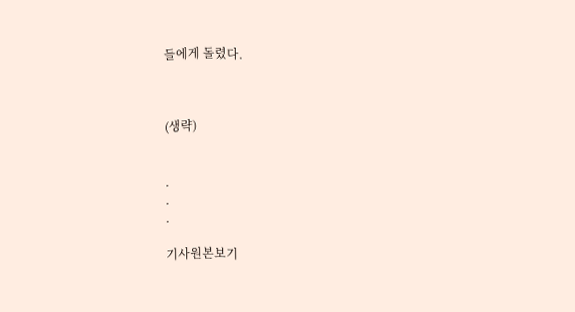들에게 돌렸다.



(생략)


.
.
.

기사원본보기